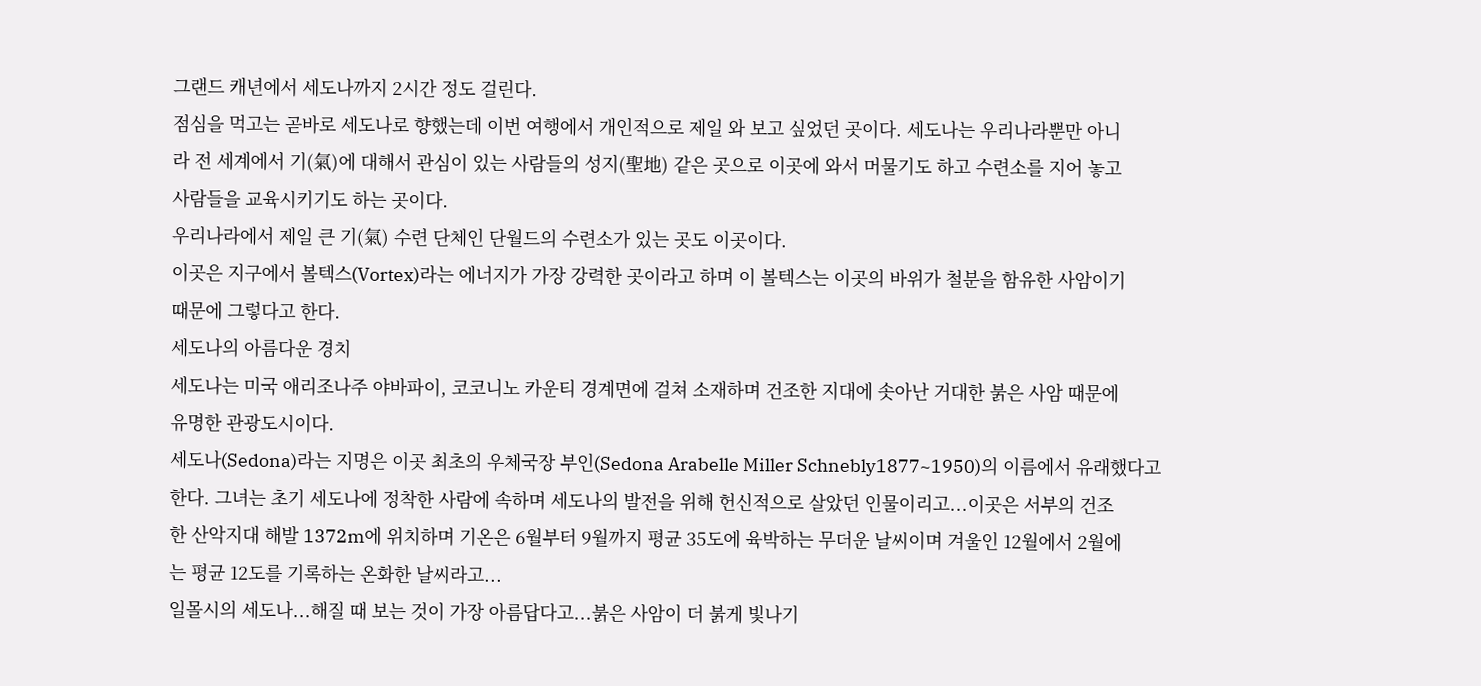그랜드 캐년에서 세도나까지 2시간 정도 걸린다.
점심을 먹고는 곧바로 세도나로 향했는데 이번 여행에서 개인적으로 제일 와 보고 싶었던 곳이다. 세도나는 우리나라뿐만 아니
라 전 세계에서 기(氣)에 대해서 관심이 있는 사람들의 성지(聖地) 같은 곳으로 이곳에 와서 머물기도 하고 수련소를 지어 놓고
사람들을 교육시키기도 하는 곳이다.
우리나라에서 제일 큰 기(氣) 수련 단체인 단월드의 수련소가 있는 곳도 이곳이다.
이곳은 지구에서 볼텍스(Vortex)라는 에너지가 가장 강력한 곳이라고 하며 이 볼텍스는 이곳의 바위가 철분을 함유한 사암이기
때문에 그렇다고 한다.
세도나의 아름다운 경치
세도나는 미국 애리조나주 야바파이, 코코니노 카운티 경계면에 걸쳐 소재하며 건조한 지대에 솟아난 거대한 붉은 사암 때문에
유명한 관광도시이다.
세도나(Sedona)라는 지명은 이곳 최초의 우체국장 부인(Sedona Arabelle Miller Schnebly1877~1950)의 이름에서 유래했다고
한다. 그녀는 초기 세도나에 정착한 사람에 속하며 세도나의 발전을 위해 헌신적으로 살았던 인물이리고...이곳은 서부의 건조
한 산악지대 해발 1372m에 위치하며 기온은 6월부터 9월까지 평균 35도에 육박하는 무더운 날씨이며 겨울인 12월에서 2월에
는 평균 12도를 기록하는 온화한 날씨라고...
일몰시의 세도나...해질 때 보는 것이 가장 아름답다고...붉은 사암이 더 붉게 빛나기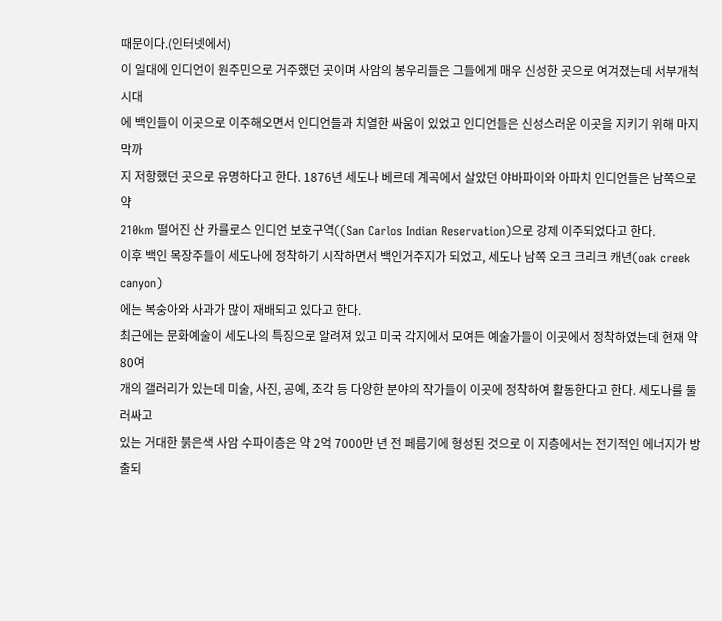때문이다.(인터넷에서)
이 일대에 인디언이 원주민으로 거주했던 곳이며 사암의 봉우리들은 그들에게 매우 신성한 곳으로 여겨졌는데 서부개척 시대
에 백인들이 이곳으로 이주해오면서 인디언들과 치열한 싸움이 있었고 인디언들은 신성스러운 이곳을 지키기 위해 마지막까
지 저항했던 곳으로 유명하다고 한다. 1876년 세도나 베르데 계곡에서 살았던 야바파이와 아파치 인디언들은 남쪽으로 약
210km 떨어진 산 카를로스 인디언 보호구역((San Carlos Indian Reservation)으로 강제 이주되었다고 한다.
이후 백인 목장주들이 세도나에 정착하기 시작하면서 백인거주지가 되었고, 세도나 남쪽 오크 크리크 캐년(oak creek canyon)
에는 복숭아와 사과가 많이 재배되고 있다고 한다.
최근에는 문화예술이 세도나의 특징으로 알려져 있고 미국 각지에서 모여든 예술가들이 이곳에서 정착하였는데 현재 약 80여
개의 갤러리가 있는데 미술, 사진, 공예, 조각 등 다양한 분야의 작가들이 이곳에 정착하여 활동한다고 한다. 세도나를 둘러싸고
있는 거대한 붉은색 사암 수파이층은 약 2억 7000만 년 전 페름기에 형성된 것으로 이 지층에서는 전기적인 에너지가 방출되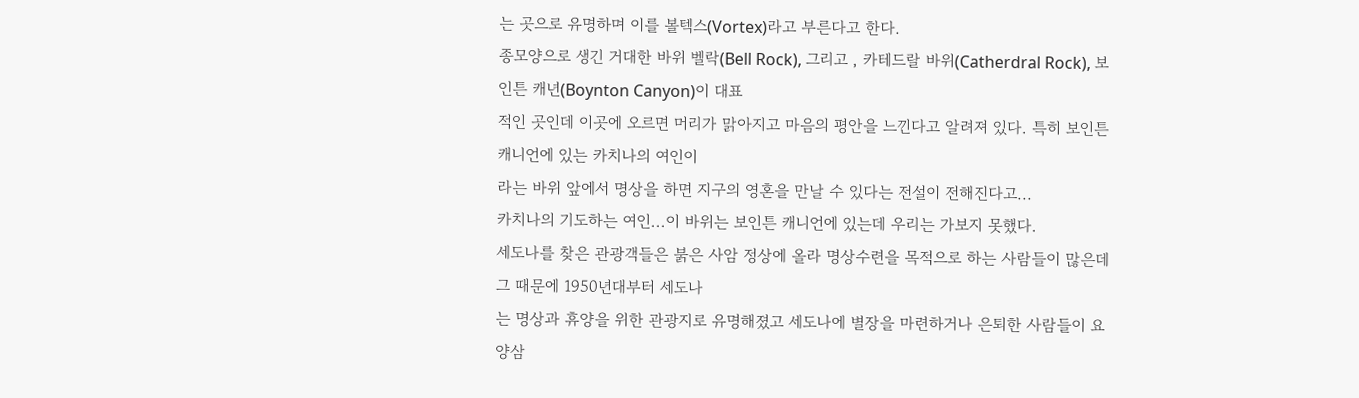는 곳으로 유명하며 이를 볼텍스(Vortex)라고 부른다고 한다.
종모양으로 생긴 거대한 바위 벨락(Bell Rock), 그리고 , 카테드랄 바위(Catherdral Rock), 보인튼 캐년(Boynton Canyon)이 대표
적인 곳인데 이곳에 오르면 머리가 맑아지고 마음의 평안을 느낀다고 알려져 있다. 특히 보인튼캐니언에 있는 카치나의 여인이
라는 바위 앞에서 명상을 하면 지구의 영혼을 만날 수 있다는 전설이 전해진다고...
카치나의 기도하는 여인...이 바위는 보인튼 캐니언에 있는데 우리는 가보지 못했다.
세도나를 찾은 관광객들은 붉은 사암 정상에 올라 명상수련을 목적으로 하는 사람들이 많은데 그 때문에 1950년대부터 세도나
는 명상과 휴양을 위한 관광지로 유명해졌고 세도나에 별장을 마련하거나 은퇴한 사람들이 요양삼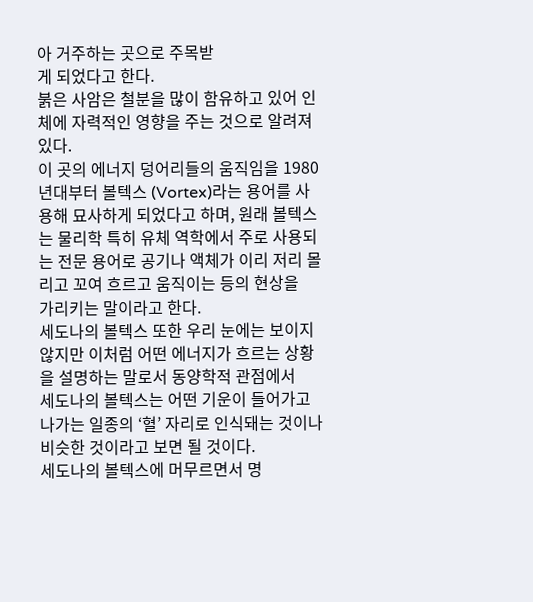아 거주하는 곳으로 주목받
게 되었다고 한다.
붉은 사암은 철분을 많이 함유하고 있어 인체에 자력적인 영향을 주는 것으로 알려져 있다.
이 곳의 에너지 덩어리들의 움직임을 1980년대부터 볼텍스 (Vortex)라는 용어를 사용해 묘사하게 되었다고 하며, 원래 볼텍스
는 물리학 특히 유체 역학에서 주로 사용되는 전문 용어로 공기나 액체가 이리 저리 몰리고 꼬여 흐르고 움직이는 등의 현상을
가리키는 말이라고 한다.
세도나의 볼텍스 또한 우리 눈에는 보이지 않지만 이처럼 어떤 에너지가 흐르는 상황을 설명하는 말로서 동양학적 관점에서
세도나의 볼텍스는 어떤 기운이 들어가고 나가는 일종의 ‘혈’ 자리로 인식돼는 것이나 비슷한 것이라고 보면 될 것이다.
세도나의 볼텍스에 머무르면서 명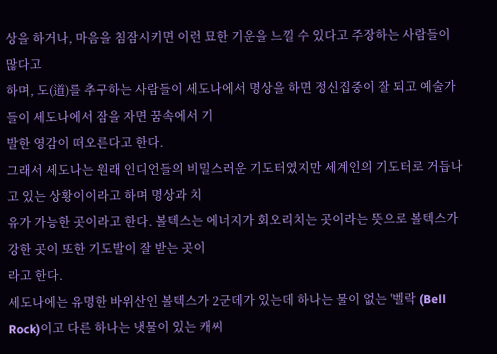상을 하거나, 마음을 침잠시키면 이런 묘한 기운을 느낄 수 있다고 주장하는 사람들이 많다고
하며, 도(道)를 추구하는 사람들이 세도나에서 명상을 하면 정신집중이 잘 되고 예술가들이 세도나에서 잠을 자면 꿈속에서 기
발한 영감이 떠오른다고 한다.
그래서 세도나는 원래 인디언들의 비밀스러운 기도터였지만 세계인의 기도터로 거듭나고 있는 상황이이라고 하며 명상과 치
유가 가능한 곳이라고 한다. 볼텍스는 에너지가 회오리치는 곳이라는 뜻으로 볼텍스가 강한 곳이 또한 기도발이 잘 받는 곳이
라고 한다.
세도나에는 유명한 바위산인 볼텍스가 2군데가 있는데 하나는 물이 없는 '벨락 (Bell Rock)이고 다른 하나는 냇물이 있는 캐씨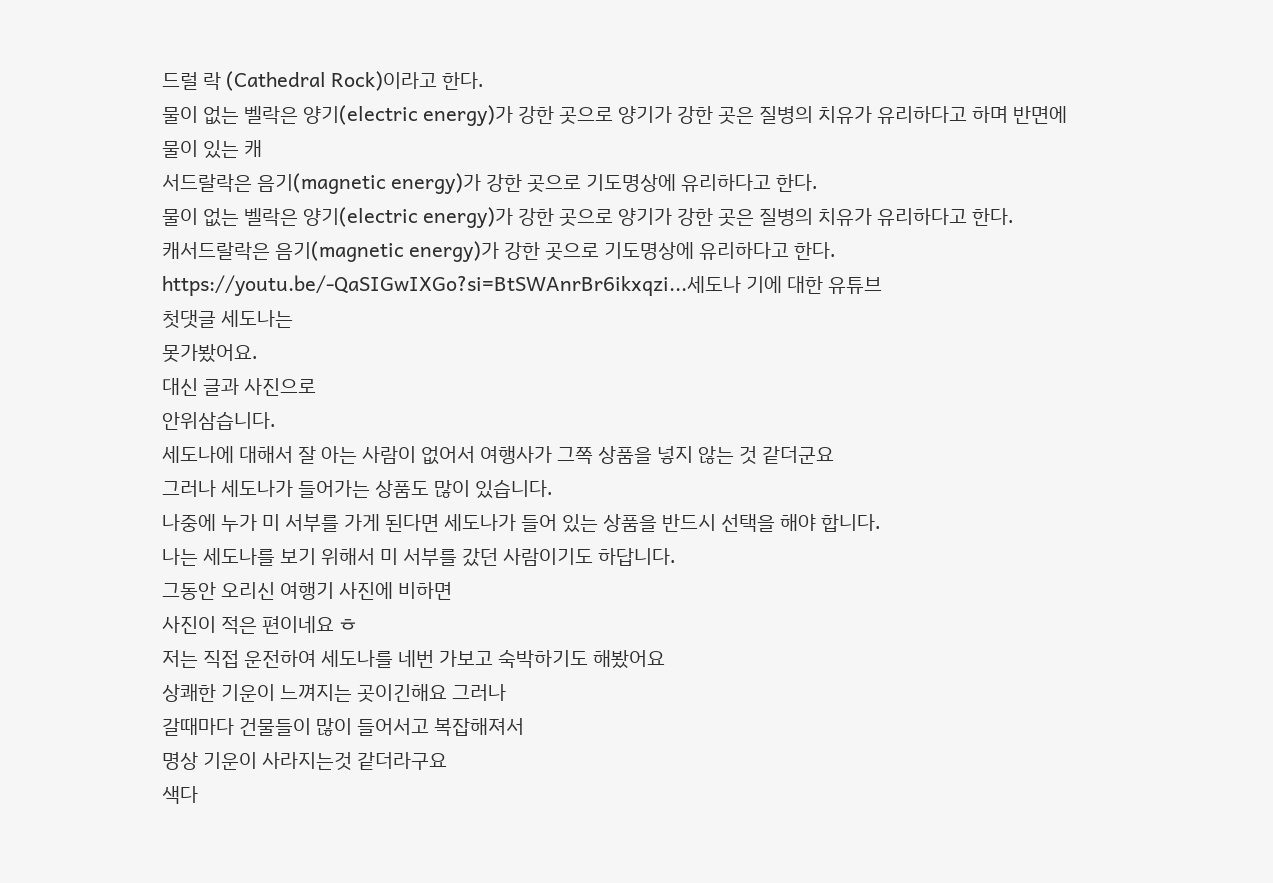드럴 락 (Cathedral Rock)이라고 한다.
물이 없는 벨락은 양기(electric energy)가 강한 곳으로 양기가 강한 곳은 질병의 치유가 유리하다고 하며 반면에 물이 있는 캐
서드랄락은 음기(magnetic energy)가 강한 곳으로 기도명상에 유리하다고 한다.
물이 없는 벨락은 양기(electric energy)가 강한 곳으로 양기가 강한 곳은 질병의 치유가 유리하다고 한다.
캐서드랄락은 음기(magnetic energy)가 강한 곳으로 기도명상에 유리하다고 한다.
https://youtu.be/-QaSIGwIXGo?si=BtSWAnrBr6ikxqzi...세도나 기에 대한 유튜브
첫댓글 세도나는
못가봤어요.
대신 글과 사진으로
안위삼습니다.
세도나에 대해서 잘 아는 사람이 없어서 여행사가 그쪽 상품을 넣지 않는 것 같더군요
그러나 세도나가 들어가는 상품도 많이 있습니다.
나중에 누가 미 서부를 가게 된다면 세도나가 들어 있는 상품을 반드시 선택을 해야 합니다.
나는 세도나를 보기 위해서 미 서부를 갔던 사람이기도 하답니다.
그동안 오리신 여행기 사진에 비하면
사진이 적은 편이네요 ㅎ
저는 직접 운전하여 세도나를 네번 가보고 숙박하기도 해봤어요
상쾌한 기운이 느껴지는 곳이긴해요 그러나
갈때마다 건물들이 많이 들어서고 복잡해져서
명상 기운이 사라지는것 같더라구요
색다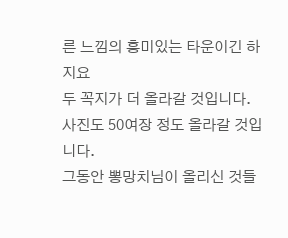른 느낌의 흥미있는 타운이긴 하지요
두 꼭지가 더 올라갈 것입니다.
사진도 50여장 정도 올라갈 것입니다.
그동안 뽕망치님이 올리신 것들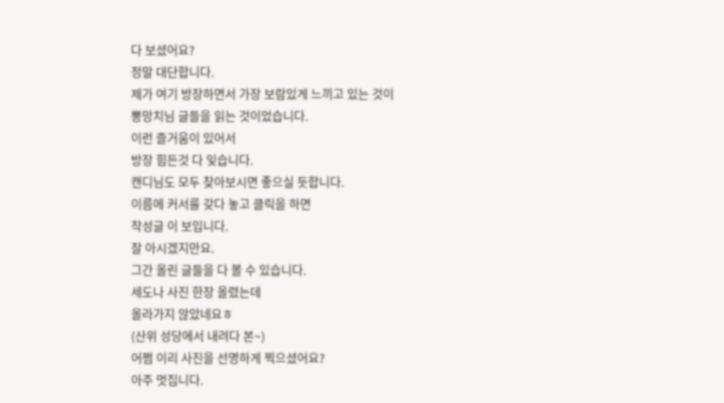다 보셨어요?
정말 대단합니다.
제가 여기 방장하면서 가장 보람있게 느끼고 있는 것이
뽕망치님 글들을 읽는 것이었습니다.
이런 즐거움이 있어서
방장 힘든것 다 잊습니다.
캔디님도 모두 찾아보시면 좋으실 듯합니다.
이름에 커서를 갖다 놓고 클릭을 하면
작성글 이 보입니다.
잘 아시겠지만요.
그간 올린 글들을 다 볼 수 있습니다.
세도나 사진 한장 올렸는데
올라가지 않았네요ㅎ
(산위 성당에서 내려다 본~)
어쩜 이리 사진을 선명하게 찍으셨어요?
아주 멋집니다.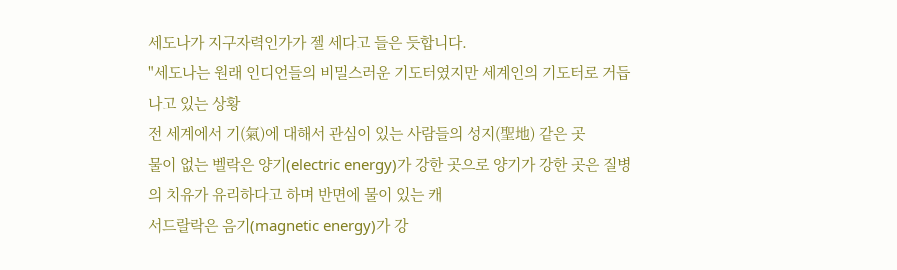세도나가 지구자력인가가 젤 세다고 들은 듯합니다.
"세도나는 원래 인디언들의 비밀스러운 기도터였지만 세계인의 기도터로 거듭나고 있는 상황
전 세계에서 기(氣)에 대해서 관심이 있는 사람들의 성지(聖地) 같은 곳
물이 없는 벨락은 양기(electric energy)가 강한 곳으로 양기가 강한 곳은 질병의 치유가 유리하다고 하며 반면에 물이 있는 캐
서드랄락은 음기(magnetic energy)가 강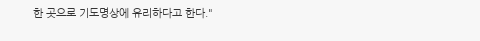한 곳으로 기도명상에 유리하다고 한다."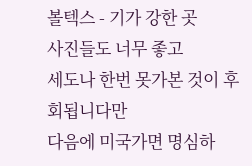볼텍스 - 기가 강한 곳
사진들도 너무 좋고
세도나 한번 못가본 것이 후회됩니다만
다음에 미국가면 명심하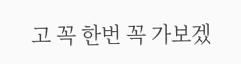고 꼭 한번 꼭 가보겠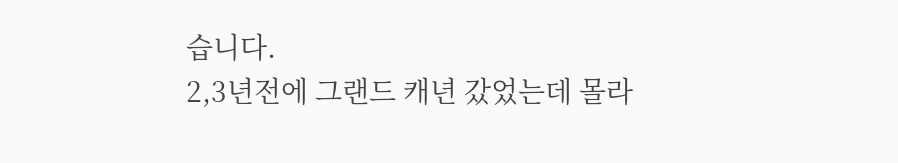습니다.
2,3년전에 그랜드 캐년 갔었는데 몰라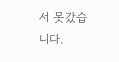서 못갔습니다.